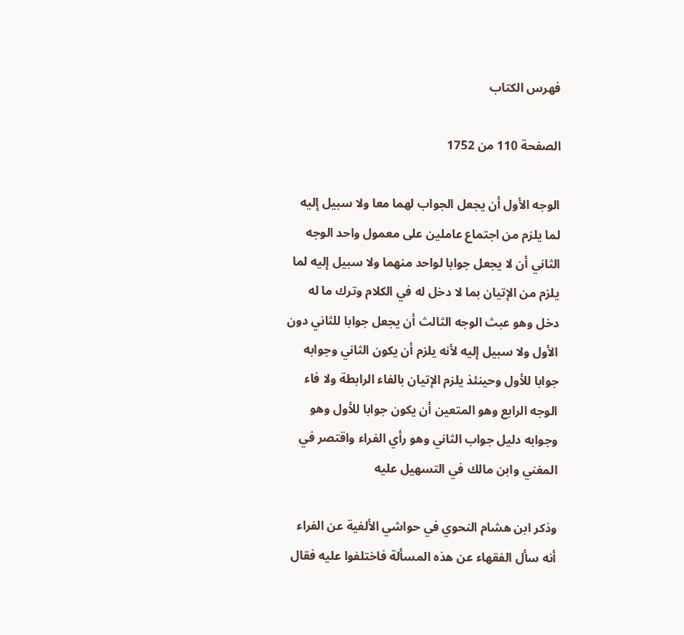فهرس الكتاب

الصفحة 110 من 1752

الوجه الأول أن يجعل الجواب لهما معا ولا سبيل إليه لما يلزم من اجتماع عاملين على معمول واحد الوجه الثاني أن لا يجعل جوابا لواحد منهما ولا سبيل إليه لما يلزم من الإتيان بما لا دخل له في الكلام وترك ما له دخل وهو عبث الوجه الثالث أن يجعل جوابا للثاني دون الأول ولا سبيل إليه لأنه يلزم أن يكون الثاني وجوابه جوابا للأول وحينئذ يلزم الإتيان بالفاء الرابطة ولا فاء الوجه الرابع وهو المتعين أن يكون جوابا للأول وهو وجوابه دليل جواب الثاني وهو رأي الفراء واقتصر في المغني وابن مالك في التسهيل عليه

وذكر ابن هشام النحوي في حواشي الألفية عن الفراء أنه سأل الفقهاء عن هذه المسألة فاختلفوا عليه فقال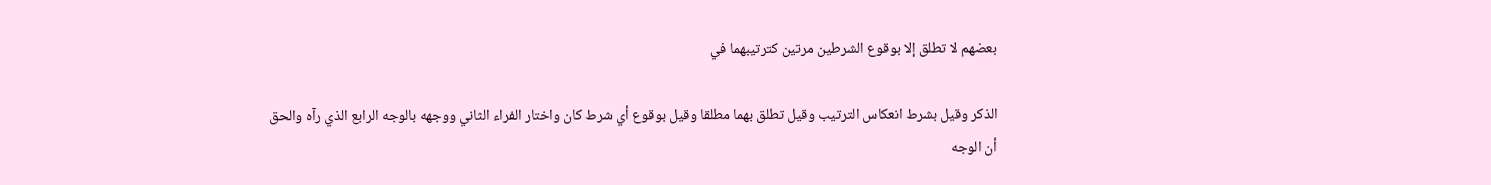بعضهم لا تطلق إلا بوقوع الشرطين مرتين كترتيبهما في

الذكر وقيل بشرط انعكاس الترتيب وقيل تطلق بهما مطلقا وقيل بوقوع أي شرط كان واختار الفراء الثاني ووجهه بالوجه الرابع الذي رآه والحق أن الوجه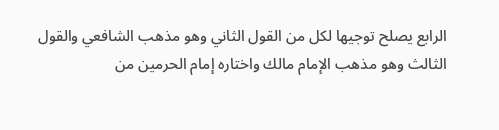الرابع يصلح توجيها لكل من القول الثاني وهو مذهب الشافعي والقول الثالث وهو مذهب الإمام مالك واختاره إمام الحرمين من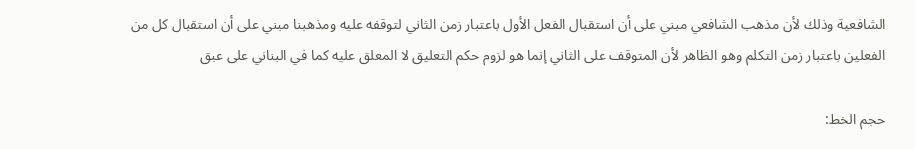الشافعية وذلك لأن مذهب الشافعي مبني على أن استقبال الفعل الأول باعتبار زمن الثاني لتوقفه عليه ومذهبنا مبني على أن استقبال كل من الفعلين باعتبار زمن التكلم وهو الظاهر لأن المتوقف على الثاني إنما هو لزوم حكم التعليق لا المعلق عليه كما في البناني على عبق

حجم الخط: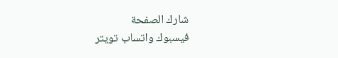شارك الصفحة
فيسبوك واتساب تويتر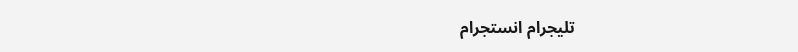تليجرام انستجرام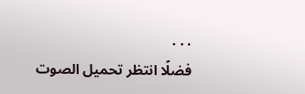. . .
فضلًا انتظر تحميل الصوت